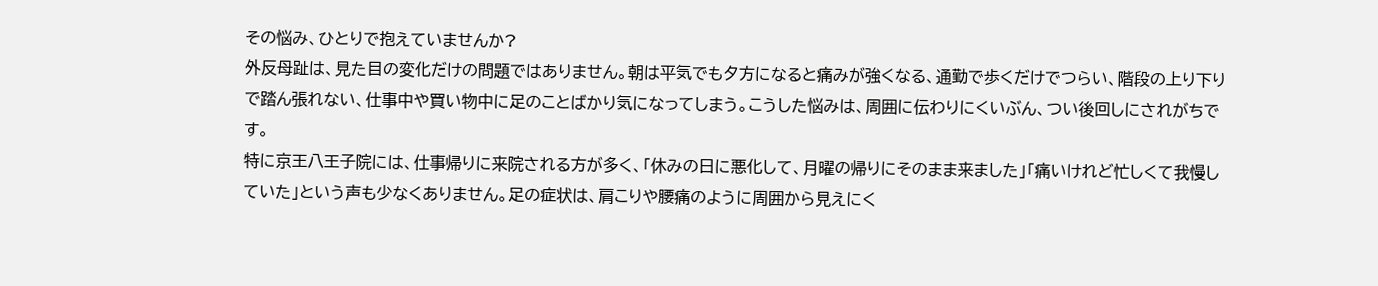その悩み、ひとりで抱えていませんか?
外反母趾は、見た目の変化だけの問題ではありません。朝は平気でも夕方になると痛みが強くなる、通勤で歩くだけでつらい、階段の上り下りで踏ん張れない、仕事中や買い物中に足のことばかり気になってしまう。こうした悩みは、周囲に伝わりにくいぶん、つい後回しにされがちです。
特に京王八王子院には、仕事帰りに来院される方が多く、「休みの日に悪化して、月曜の帰りにそのまま来ました」「痛いけれど忙しくて我慢していた」という声も少なくありません。足の症状は、肩こりや腰痛のように周囲から見えにく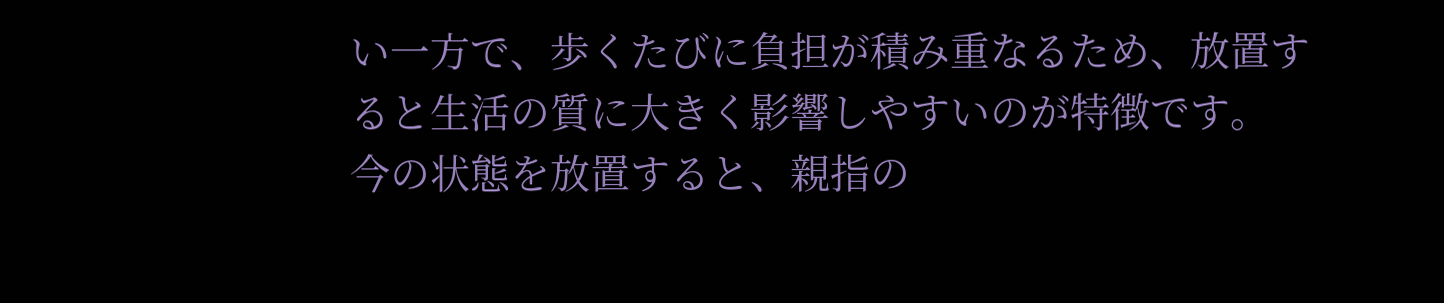い一方で、歩くたびに負担が積み重なるため、放置すると生活の質に大きく影響しやすいのが特徴です。
今の状態を放置すると、親指の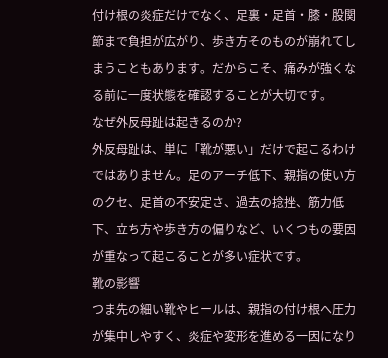付け根の炎症だけでなく、足裏・足首・膝・股関節まで負担が広がり、歩き方そのものが崩れてしまうこともあります。だからこそ、痛みが強くなる前に一度状態を確認することが大切です。
なぜ外反母趾は起きるのか?
外反母趾は、単に「靴が悪い」だけで起こるわけではありません。足のアーチ低下、親指の使い方のクセ、足首の不安定さ、過去の捻挫、筋力低下、立ち方や歩き方の偏りなど、いくつもの要因が重なって起こることが多い症状です。
靴の影響
つま先の細い靴やヒールは、親指の付け根へ圧力が集中しやすく、炎症や変形を進める一因になり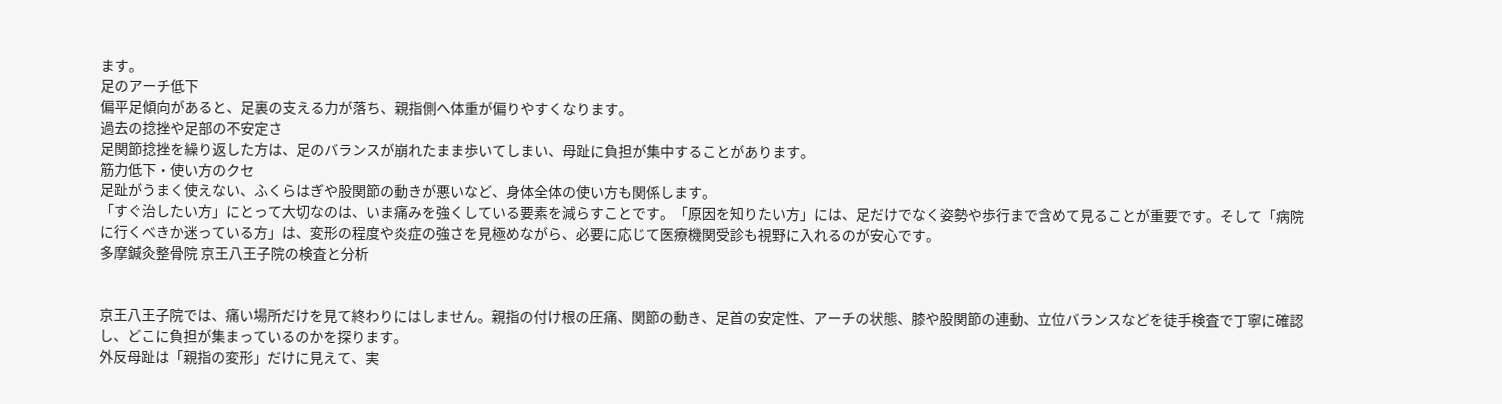ます。
足のアーチ低下
偏平足傾向があると、足裏の支える力が落ち、親指側へ体重が偏りやすくなります。
過去の捻挫や足部の不安定さ
足関節捻挫を繰り返した方は、足のバランスが崩れたまま歩いてしまい、母趾に負担が集中することがあります。
筋力低下・使い方のクセ
足趾がうまく使えない、ふくらはぎや股関節の動きが悪いなど、身体全体の使い方も関係します。
「すぐ治したい方」にとって大切なのは、いま痛みを強くしている要素を減らすことです。「原因を知りたい方」には、足だけでなく姿勢や歩行まで含めて見ることが重要です。そして「病院に行くべきか迷っている方」は、変形の程度や炎症の強さを見極めながら、必要に応じて医療機関受診も視野に入れるのが安心です。
多摩鍼灸整骨院 京王八王子院の検査と分析


京王八王子院では、痛い場所だけを見て終わりにはしません。親指の付け根の圧痛、関節の動き、足首の安定性、アーチの状態、膝や股関節の連動、立位バランスなどを徒手検査で丁寧に確認し、どこに負担が集まっているのかを探ります。
外反母趾は「親指の変形」だけに見えて、実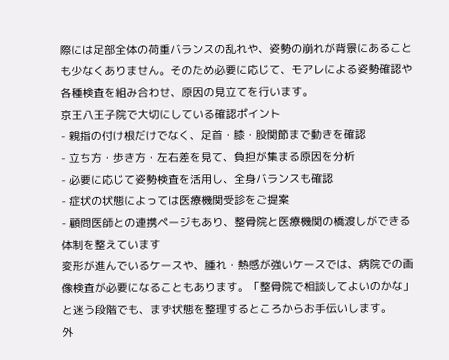際には足部全体の荷重バランスの乱れや、姿勢の崩れが背景にあることも少なくありません。そのため必要に応じて、モアレによる姿勢確認や各種検査を組み合わせ、原因の見立てを行います。
京王八王子院で大切にしている確認ポイント
- 親指の付け根だけでなく、足首・膝・股関節まで動きを確認
- 立ち方・歩き方・左右差を見て、負担が集まる原因を分析
- 必要に応じて姿勢検査を活用し、全身バランスも確認
- 症状の状態によっては医療機関受診をご提案
- 顧問医師との連携ページもあり、整骨院と医療機関の橋渡しができる体制を整えています
変形が進んでいるケースや、腫れ・熱感が強いケースでは、病院での画像検査が必要になることもあります。「整骨院で相談してよいのかな」と迷う段階でも、まず状態を整理するところからお手伝いします。
外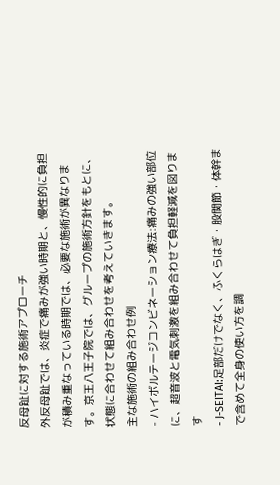反母趾に対する施術アプローチ
外反母趾では、炎症で痛みが強い時期と、慢性的に負担が積み重なっている時期では、必要な施術が異なります。京王八王子院では、グループの施術方針をもとに、状態に合わせて組み合わせを考えていきます。
主な施術の組み合わせ例
- ハイボルテージコンビネーション療法:痛みの強い部位に、超音波と電気刺激を組み合わせて負担軽減を図ります
- J-SEITAI:足部だけでなく、ふくらはぎ・股関節・体幹まで含めて全身の使い方を調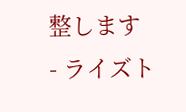整します
- ライズト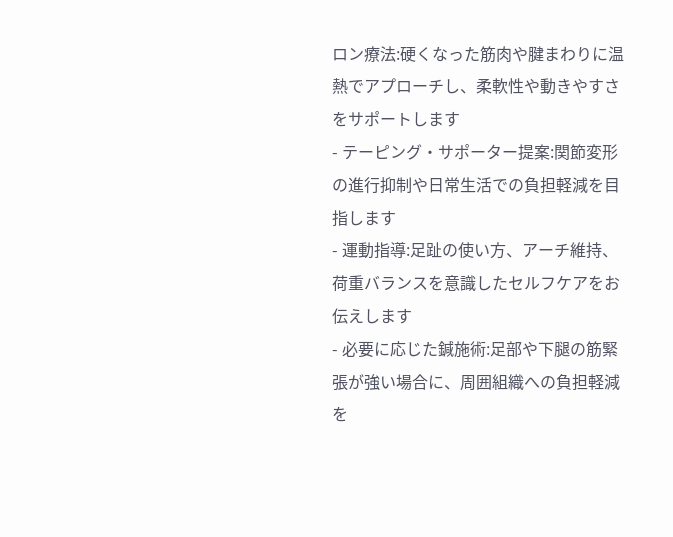ロン療法:硬くなった筋肉や腱まわりに温熱でアプローチし、柔軟性や動きやすさをサポートします
- テーピング・サポーター提案:関節変形の進行抑制や日常生活での負担軽減を目指します
- 運動指導:足趾の使い方、アーチ維持、荷重バランスを意識したセルフケアをお伝えします
- 必要に応じた鍼施術:足部や下腿の筋緊張が強い場合に、周囲組織への負担軽減を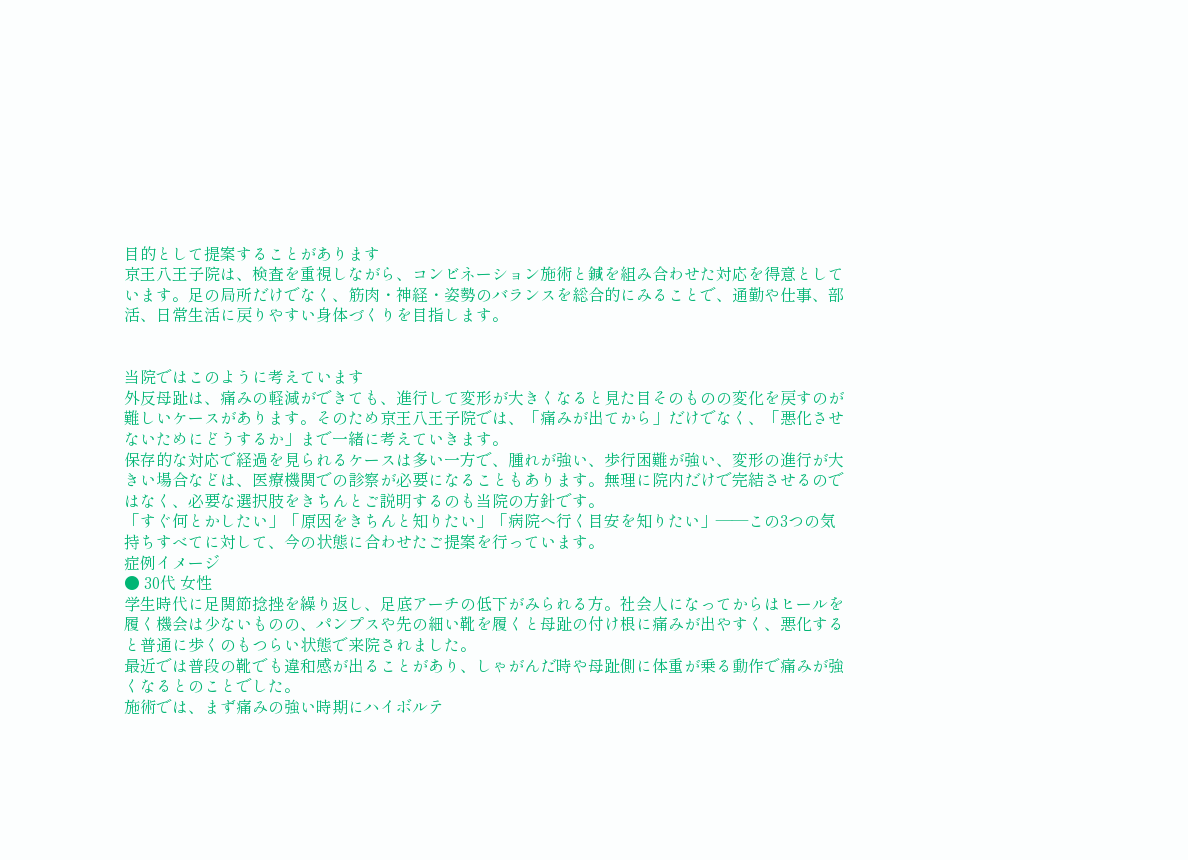目的として提案することがあります
京王八王子院は、検査を重視しながら、コンビネーション施術と鍼を組み合わせた対応を得意としています。足の局所だけでなく、筋肉・神経・姿勢のバランスを総合的にみることで、通勤や仕事、部活、日常生活に戻りやすい身体づくりを目指します。


当院ではこのように考えています
外反母趾は、痛みの軽減ができても、進行して変形が大きくなると見た目そのものの変化を戻すのが難しいケースがあります。そのため京王八王子院では、「痛みが出てから」だけでなく、「悪化させないためにどうするか」まで一緒に考えていきます。
保存的な対応で経過を見られるケースは多い一方で、腫れが強い、歩行困難が強い、変形の進行が大きい場合などは、医療機関での診察が必要になることもあります。無理に院内だけで完結させるのではなく、必要な選択肢をきちんとご説明するのも当院の方針です。
「すぐ何とかしたい」「原因をきちんと知りたい」「病院へ行く目安を知りたい」――この3つの気持ちすべてに対して、今の状態に合わせたご提案を行っています。
症例イメージ
● 30代 女性
学生時代に足関節捻挫を繰り返し、足底アーチの低下がみられる方。社会人になってからはヒールを履く機会は少ないものの、パンプスや先の細い靴を履くと母趾の付け根に痛みが出やすく、悪化すると普通に歩くのもつらい状態で来院されました。
最近では普段の靴でも違和感が出ることがあり、しゃがんだ時や母趾側に体重が乗る動作で痛みが強くなるとのことでした。
施術では、まず痛みの強い時期にハイボルテ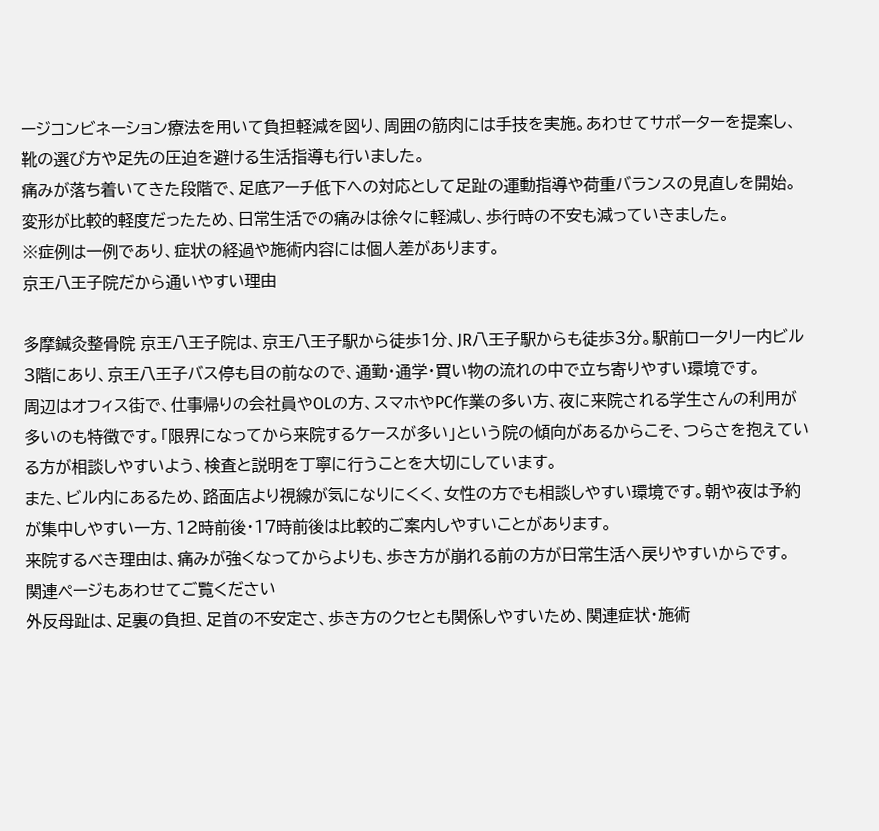ージコンビネーション療法を用いて負担軽減を図り、周囲の筋肉には手技を実施。あわせてサポーターを提案し、靴の選び方や足先の圧迫を避ける生活指導も行いました。
痛みが落ち着いてきた段階で、足底アーチ低下への対応として足趾の運動指導や荷重バランスの見直しを開始。変形が比較的軽度だったため、日常生活での痛みは徐々に軽減し、歩行時の不安も減っていきました。
※症例は一例であり、症状の経過や施術内容には個人差があります。
京王八王子院だから通いやすい理由

多摩鍼灸整骨院 京王八王子院は、京王八王子駅から徒歩1分、JR八王子駅からも徒歩3分。駅前ロータリー内ビル3階にあり、京王八王子バス停も目の前なので、通勤・通学・買い物の流れの中で立ち寄りやすい環境です。
周辺はオフィス街で、仕事帰りの会社員やOLの方、スマホやPC作業の多い方、夜に来院される学生さんの利用が多いのも特徴です。「限界になってから来院するケースが多い」という院の傾向があるからこそ、つらさを抱えている方が相談しやすいよう、検査と説明を丁寧に行うことを大切にしています。
また、ビル内にあるため、路面店より視線が気になりにくく、女性の方でも相談しやすい環境です。朝や夜は予約が集中しやすい一方、12時前後・17時前後は比較的ご案内しやすいことがあります。
来院するべき理由は、痛みが強くなってからよりも、歩き方が崩れる前の方が日常生活へ戻りやすいからです。
関連ページもあわせてご覧ください
外反母趾は、足裏の負担、足首の不安定さ、歩き方のクセとも関係しやすいため、関連症状・施術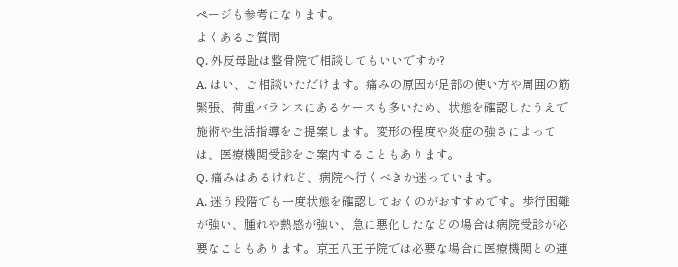ページも参考になります。
よくあるご質問
Q. 外反母趾は整骨院で相談してもいいですか?
A. はい、ご相談いただけます。痛みの原因が足部の使い方や周囲の筋緊張、荷重バランスにあるケースも多いため、状態を確認したうえで施術や生活指導をご提案します。変形の程度や炎症の強さによっては、医療機関受診をご案内することもあります。
Q. 痛みはあるけれど、病院へ行くべきか迷っています。
A. 迷う段階でも一度状態を確認しておくのがおすすめです。歩行困難が強い、腫れや熱感が強い、急に悪化したなどの場合は病院受診が必要なこともあります。京王八王子院では必要な場合に医療機関との連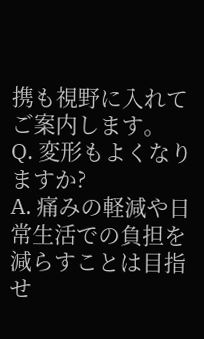携も視野に入れてご案内します。
Q. 変形もよくなりますか?
A. 痛みの軽減や日常生活での負担を減らすことは目指せ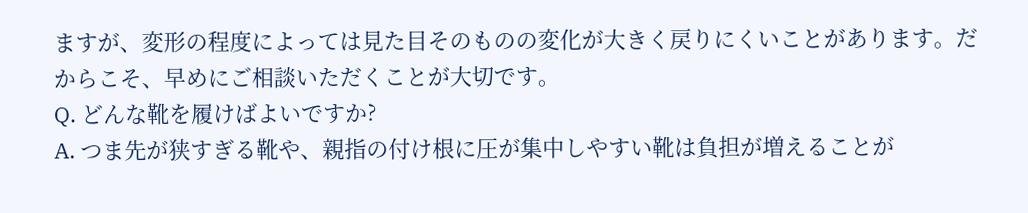ますが、変形の程度によっては見た目そのものの変化が大きく戻りにくいことがあります。だからこそ、早めにご相談いただくことが大切です。
Q. どんな靴を履けばよいですか?
A. つま先が狭すぎる靴や、親指の付け根に圧が集中しやすい靴は負担が増えることが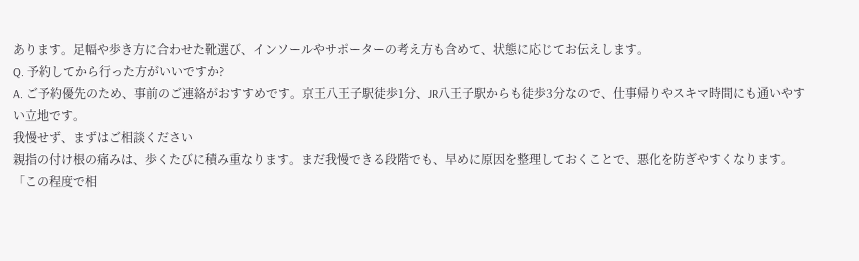あります。足幅や歩き方に合わせた靴選び、インソールやサポーターの考え方も含めて、状態に応じてお伝えします。
Q. 予約してから行った方がいいですか?
A. ご予約優先のため、事前のご連絡がおすすめです。京王八王子駅徒歩1分、JR八王子駅からも徒歩3分なので、仕事帰りやスキマ時間にも通いやすい立地です。
我慢せず、まずはご相談ください
親指の付け根の痛みは、歩くたびに積み重なります。まだ我慢できる段階でも、早めに原因を整理しておくことで、悪化を防ぎやすくなります。
「この程度で相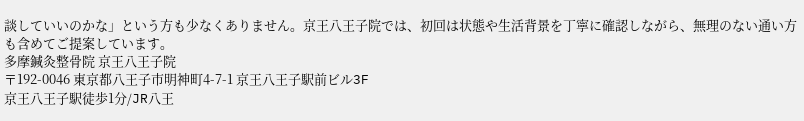談していいのかな」という方も少なくありません。京王八王子院では、初回は状態や生活背景を丁寧に確認しながら、無理のない通い方も含めてご提案しています。
多摩鍼灸整骨院 京王八王子院
〒192-0046 東京都八王子市明神町4-7-1 京王八王子駅前ビル3F
京王八王子駅徒歩1分/JR八王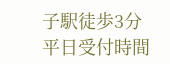子駅徒歩3分
平日受付時間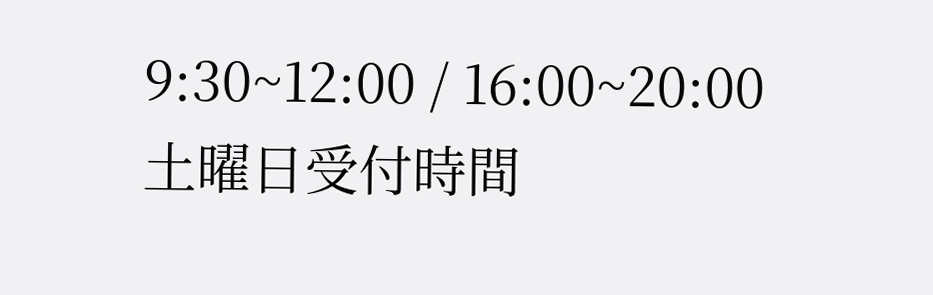9:30~12:00 / 16:00~20:00
土曜日受付時間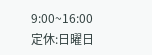9:00~16:00
定休:日曜日